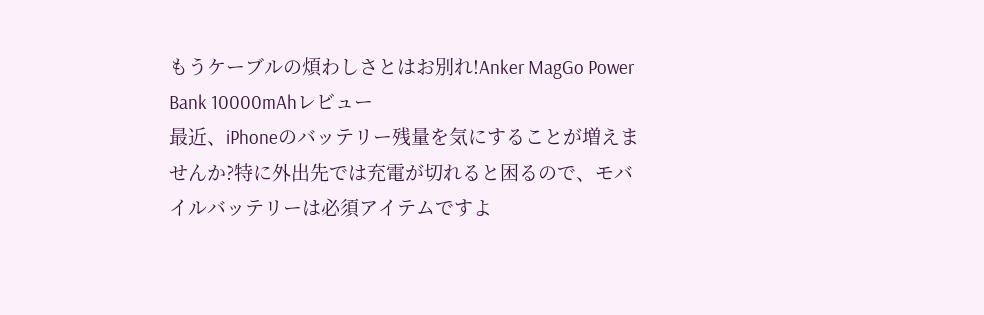もうケーブルの煩わしさとはお別れ!Anker MagGo Power Bank 10000mAhレビュー
最近、iPhoneのバッテリー残量を気にすることが増えませんか?特に外出先では充電が切れると困るので、モバイルバッテリーは必須アイテムですよ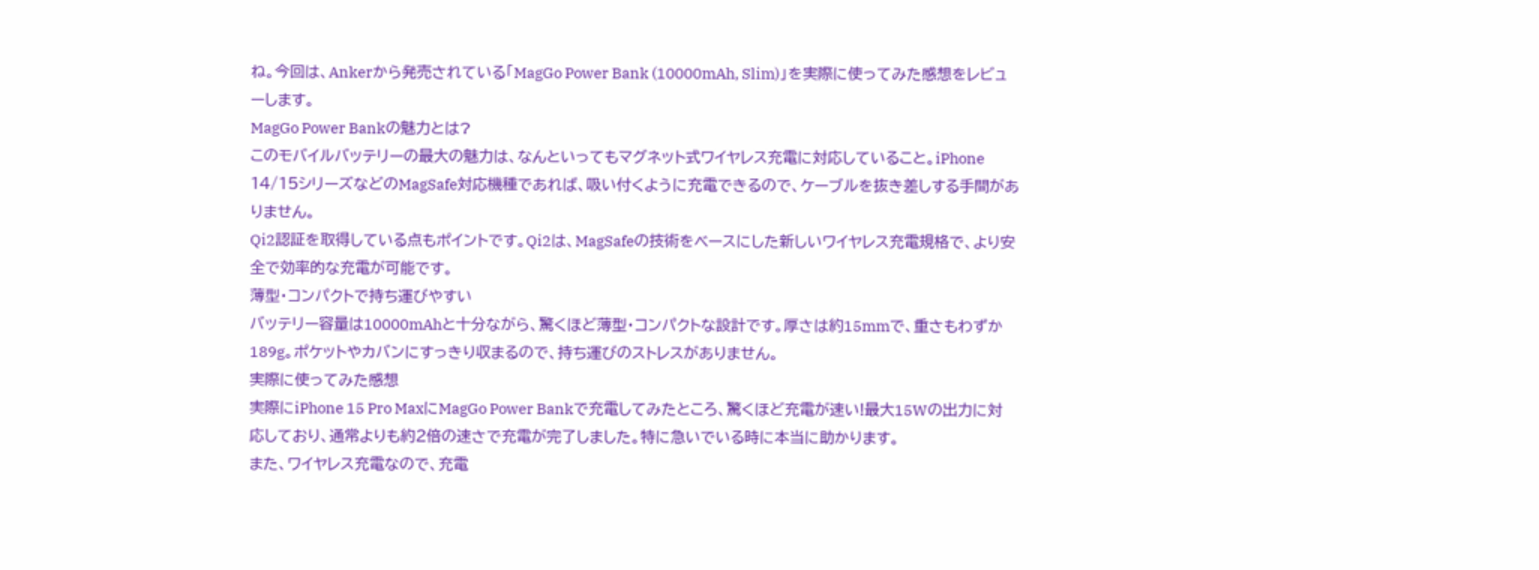ね。今回は、Ankerから発売されている「MagGo Power Bank (10000mAh, Slim)」を実際に使ってみた感想をレビューします。
MagGo Power Bankの魅力とは?
このモバイルバッテリーの最大の魅力は、なんといってもマグネット式ワイヤレス充電に対応していること。iPhone 14/15シリーズなどのMagSafe対応機種であれば、吸い付くように充電できるので、ケーブルを抜き差しする手間がありません。
Qi2認証を取得している点もポイントです。Qi2は、MagSafeの技術をベースにした新しいワイヤレス充電規格で、より安全で効率的な充電が可能です。
薄型・コンパクトで持ち運びやすい
バッテリー容量は10000mAhと十分ながら、驚くほど薄型・コンパクトな設計です。厚さは約15mmで、重さもわずか189g。ポケットやカバンにすっきり収まるので、持ち運びのストレスがありません。
実際に使ってみた感想
実際にiPhone 15 Pro MaxにMagGo Power Bankで充電してみたところ、驚くほど充電が速い!最大15Wの出力に対応しており、通常よりも約2倍の速さで充電が完了しました。特に急いでいる時に本当に助かります。
また、ワイヤレス充電なので、充電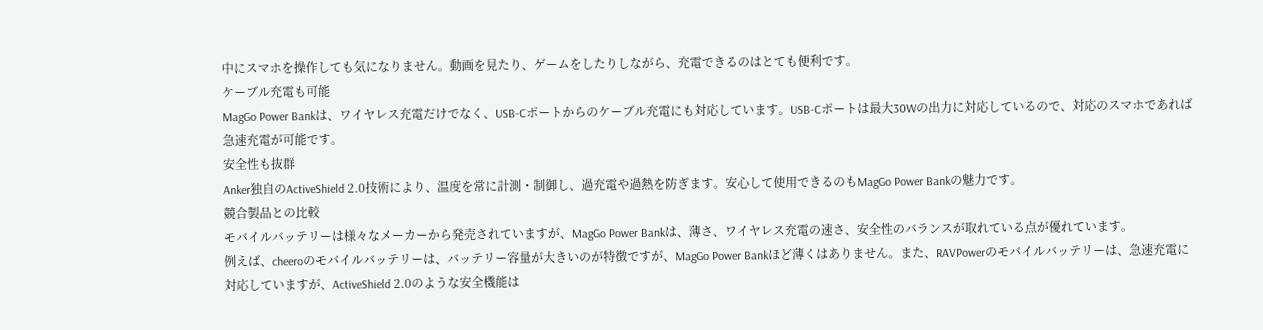中にスマホを操作しても気になりません。動画を見たり、ゲームをしたりしながら、充電できるのはとても便利です。
ケーブル充電も可能
MagGo Power Bankは、ワイヤレス充電だけでなく、USB-Cポートからのケーブル充電にも対応しています。USB-Cポートは最大30Wの出力に対応しているので、対応のスマホであれば急速充電が可能です。
安全性も抜群
Anker独自のActiveShield 2.0技術により、温度を常に計測・制御し、過充電や過熱を防ぎます。安心して使用できるのもMagGo Power Bankの魅力です。
競合製品との比較
モバイルバッテリーは様々なメーカーから発売されていますが、MagGo Power Bankは、薄さ、ワイヤレス充電の速さ、安全性のバランスが取れている点が優れています。
例えば、cheeroのモバイルバッテリーは、バッテリー容量が大きいのが特徴ですが、MagGo Power Bankほど薄くはありません。また、RAVPowerのモバイルバッテリーは、急速充電に対応していますが、ActiveShield 2.0のような安全機能は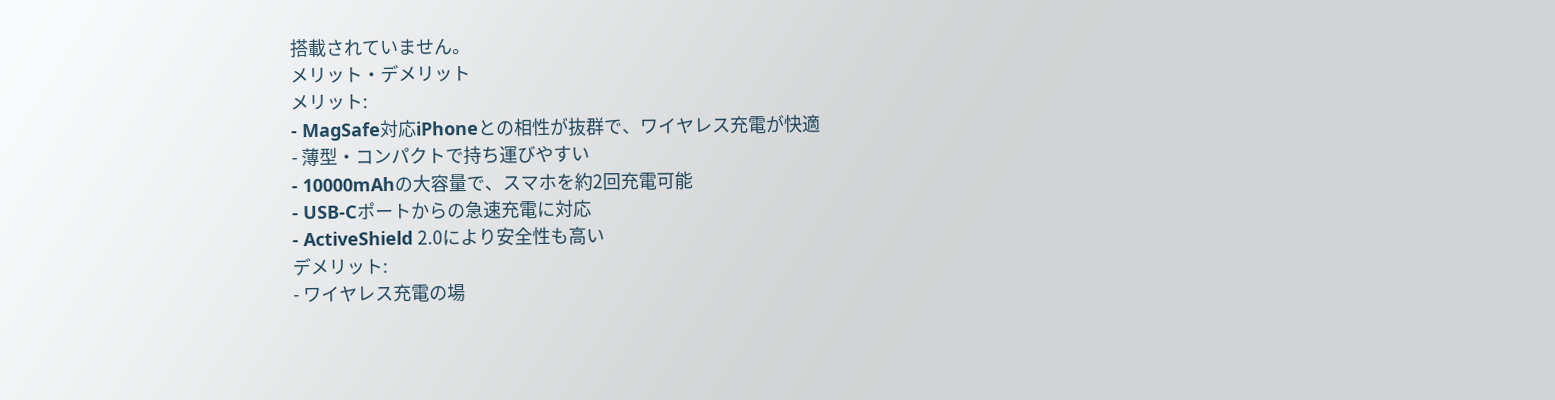搭載されていません。
メリット・デメリット
メリット:
- MagSafe対応iPhoneとの相性が抜群で、ワイヤレス充電が快適
- 薄型・コンパクトで持ち運びやすい
- 10000mAhの大容量で、スマホを約2回充電可能
- USB-Cポートからの急速充電に対応
- ActiveShield 2.0により安全性も高い
デメリット:
- ワイヤレス充電の場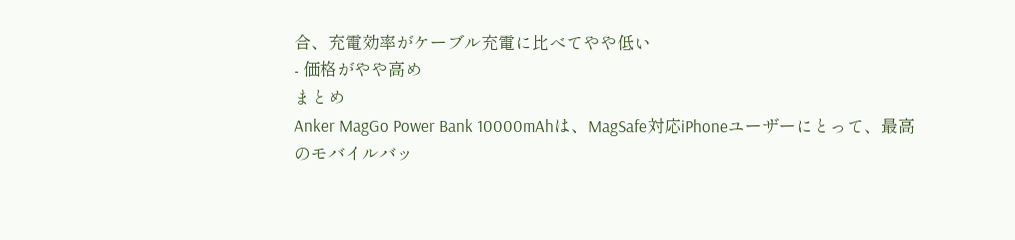合、充電効率がケーブル充電に比べてやや低い
- 価格がやや高め
まとめ
Anker MagGo Power Bank 10000mAhは、MagSafe対応iPhoneユーザーにとって、最高のモバイルバッ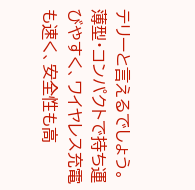テリーと言えるでしょう。薄型・コンパクトで持ち運びやすく、ワイヤレス充電も速く、安全性も高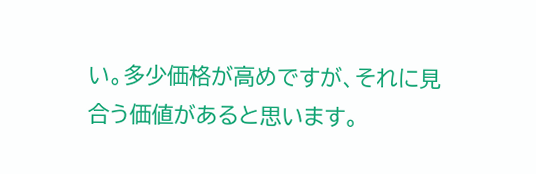い。多少価格が高めですが、それに見合う価値があると思います。